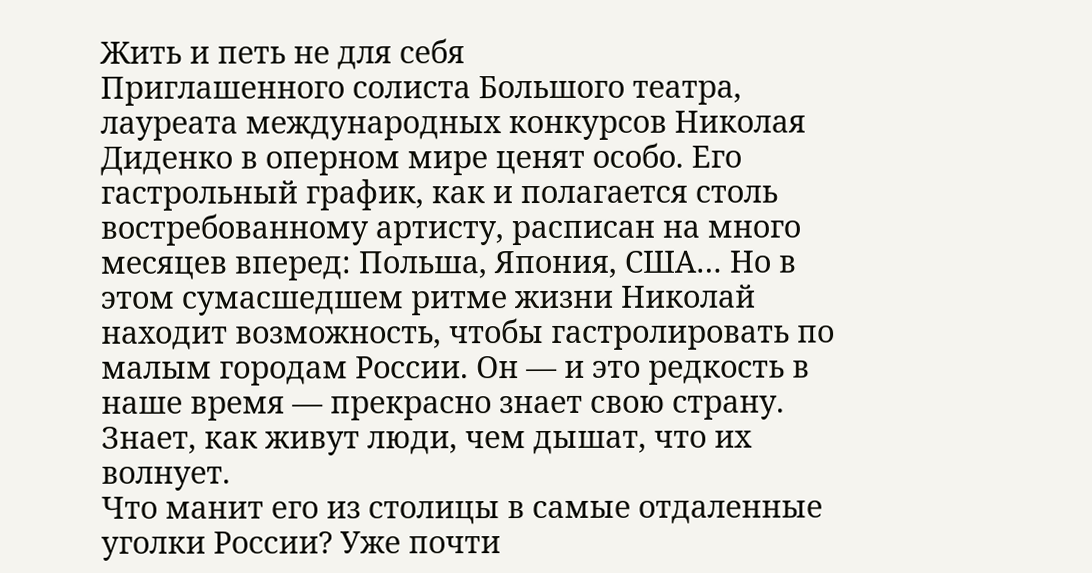Жить и петь не для себя
Приглашенного солиста Большого театра, лауреата международных конкурсов Николая Диденко в оперном мире ценят особо. Его гастрольный график, как и полагается столь востребованному артисту, расписан на много месяцев вперед: Польша, Япония, США… Но в этом сумасшедшем ритме жизни Николай находит возможность, чтобы гастролировать по малым городам России. Он — и это редкость в наше время — прекрасно знает свою страну. Знает, как живут люди, чем дышат, что их волнует.
Что манит его из столицы в самые отдаленные уголки России? Уже почти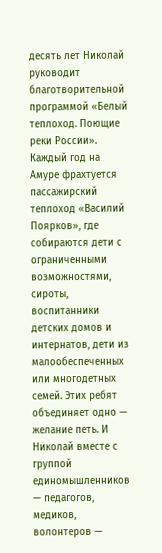десять лет Николай руководит благотворительной программой «Белый теплоход. Поющие реки России». Каждый год на Амуре фрахтуется пассажирский теплоход «Василий Поярков», где собираются дети с ограниченными возможностями, сироты, воспитанники детских домов и интернатов, дети из малообеспеченных или многодетных семей. Этих ребят объединяет одно — желание петь. И Николай вместе с группой единомышленников — педагогов, медиков, волонтеров —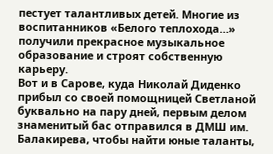пестует талантливых детей. Многие из воспитанников «Белого теплохода…» получили прекрасное музыкальное образование и строят собственную карьеру.
Вот и в Сарове, куда Николай Диденко прибыл со своей помощницей Светланой буквально на пару дней, первым делом знаменитый бас отправился в ДМШ им. Балакирева, чтобы найти юные таланты,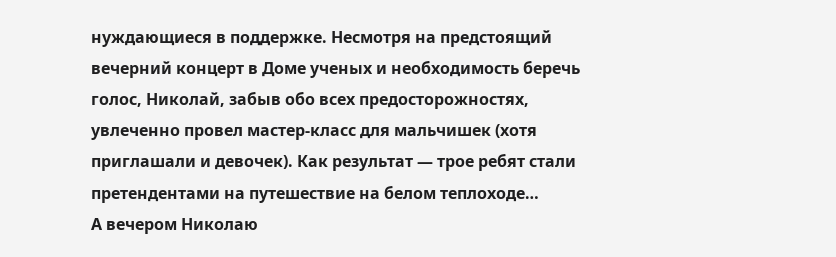нуждающиеся в поддержке. Несмотря на предстоящий вечерний концерт в Доме ученых и необходимость беречь голос, Николай, забыв обо всех предосторожностях, увлеченно провел мастер-класс для мальчишек (хотя приглашали и девочек). Как результат — трое ребят стали претендентами на путешествие на белом теплоходе…
А вечером Николаю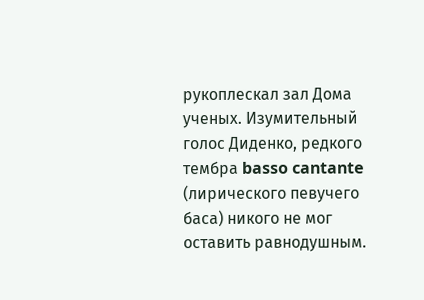рукоплескал зал Дома ученых. Изумительный голос Диденко, редкого тембра basso cantante (лирического певучего баса) никого не мог оставить равнодушным.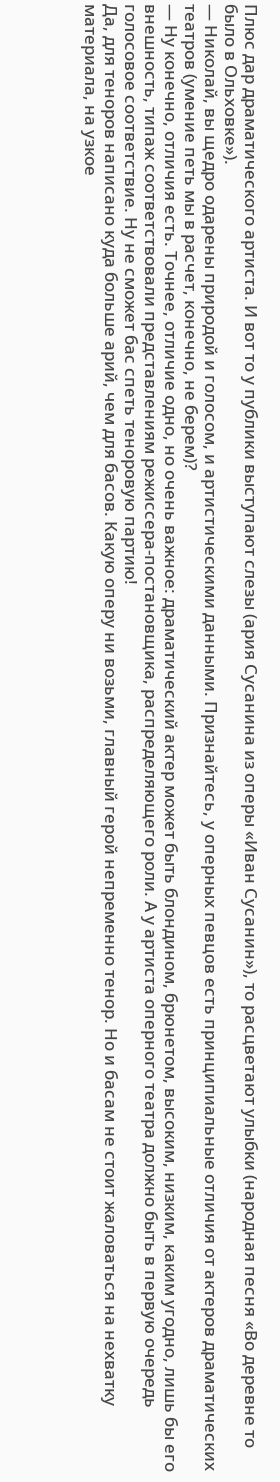Плюс дар драматического артиста. И вот то у публики выступают слезы (ария Сусанина из оперы «Иван Сусанин»), то расцветают улыбки (народная песня «Во деревне то было в Ольховке»).
— Николай, вы щедро одарены природой и голосом, и артистическими данными. Признайтесь, у оперных певцов есть принципиальные отличия от актеров драматических театров (умение петь мы в расчет, конечно, не берем)?
— Ну конечно, отличия есть. Точнее, отличие одно, но очень важное: драматический актер может быть блондином, брюнетом, высоким, низким, каким угодно, лишь бы его внешность, типаж соответствовали представлениям режиссера-постановщика, распределяющего роли. А у артиста оперного театра должно быть в первую очередь голосовое соответствие. Ну не сможет бас спеть теноровую партию!
Да, для теноров написано куда больше арий, чем для басов. Какую оперу ни возьми, главный герой непременно тенор. Но и басам не стоит жаловаться на нехватку материала, на узкое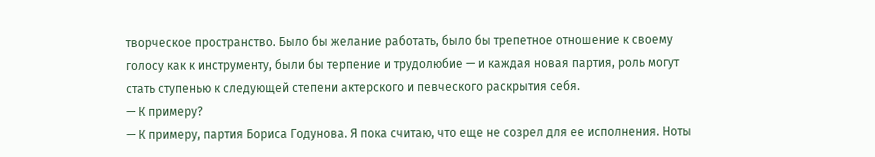творческое пространство. Было бы желание работать, было бы трепетное отношение к своему голосу как к инструменту, были бы терпение и трудолюбие — и каждая новая партия, роль могут стать ступенью к следующей степени актерского и певческого раскрытия себя.
— К примеру?
— К примеру, партия Бориса Годунова. Я пока считаю, что еще не созрел для ее исполнения. Ноты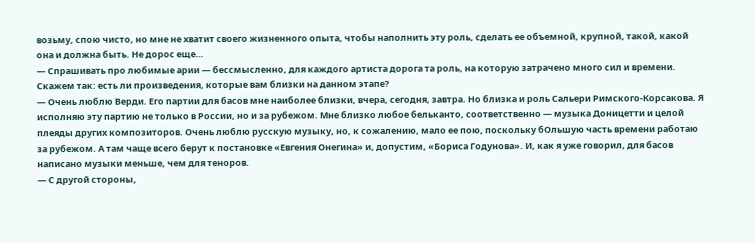возьму, спою чисто, но мне не хватит своего жизненного опыта, чтобы наполнить эту роль, сделать ее объемной, крупной, такой, какой она и должна быть. Не дорос еще…
— Спрашивать про любимые арии — бессмысленно, для каждого артиста дорога та роль, на которую затрачено много сил и времени. Скажем так: есть ли произведения, которые вам близки на данном этапе?
— Очень люблю Верди. Его партии для басов мне наиболее близки, вчера, сегодня, завтра. Но близка и роль Сальери Римского-Корсакова. Я исполняю эту партию не только в России, но и за рубежом. Мне близко любое бельканто, соответственно — музыка Доницетти и целой плеяды других композиторов. Очень люблю русскую музыку, но, к сожалению, мало ее пою, поскольку бОльшую часть времени работаю за рубежом. А там чаще всего берут к постановке «Евгения Онегина» и, допустим, «Бориса Годунова». И, как я уже говорил, для басов написано музыки меньше, чем для теноров.
— С другой стороны,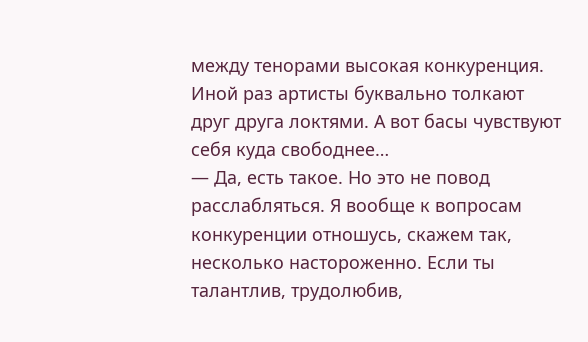между тенорами высокая конкуренция. Иной раз артисты буквально толкают друг друга локтями. А вот басы чувствуют себя куда свободнее…
— Да, есть такое. Но это не повод расслабляться. Я вообще к вопросам конкуренции отношусь, скажем так, несколько настороженно. Если ты талантлив, трудолюбив,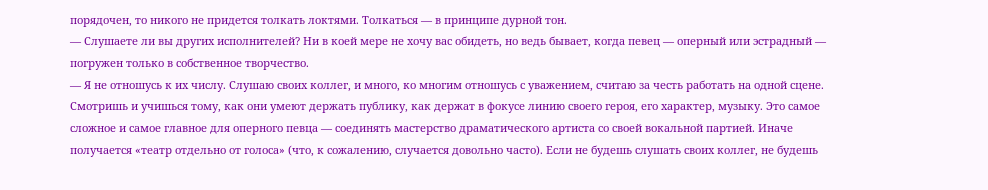порядочен, то никого не придется толкать локтями. Толкаться — в принципе дурной тон.
— Слушаете ли вы других исполнителей? Ни в коей мере не хочу вас обидеть, но ведь бывает, когда певец — оперный или эстрадный — погружен только в собственное творчество.
— Я не отношусь к их числу. Слушаю своих коллег, и много, ко многим отношусь с уважением, считаю за честь работать на одной сцене. Смотришь и учишься тому, как они умеют держать публику, как держат в фокусе линию своего героя, его характер, музыку. Это самое сложное и самое главное для оперного певца — соединять мастерство драматического артиста со своей вокальной партией. Иначе получается «театр отдельно от голоса» (что, к сожалению, случается довольно часто). Если не будешь слушать своих коллег, не будешь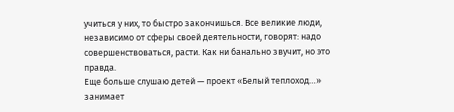учиться у них, то быстро закончишься. Все великие люди, независимо от сферы своей деятельности, говорят: надо совершенствоваться, расти. Как ни банально звучит, но это правда.
Еще больше слушаю детей — проект «Белый теплоход…» занимает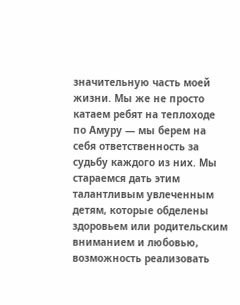значительную часть моей жизни. Мы же не просто катаем ребят на теплоходе по Амуру — мы берем на себя ответственность за судьбу каждого из них. Мы стараемся дать этим талантливым увлеченным детям, которые обделены здоровьем или родительским вниманием и любовью, возможность реализовать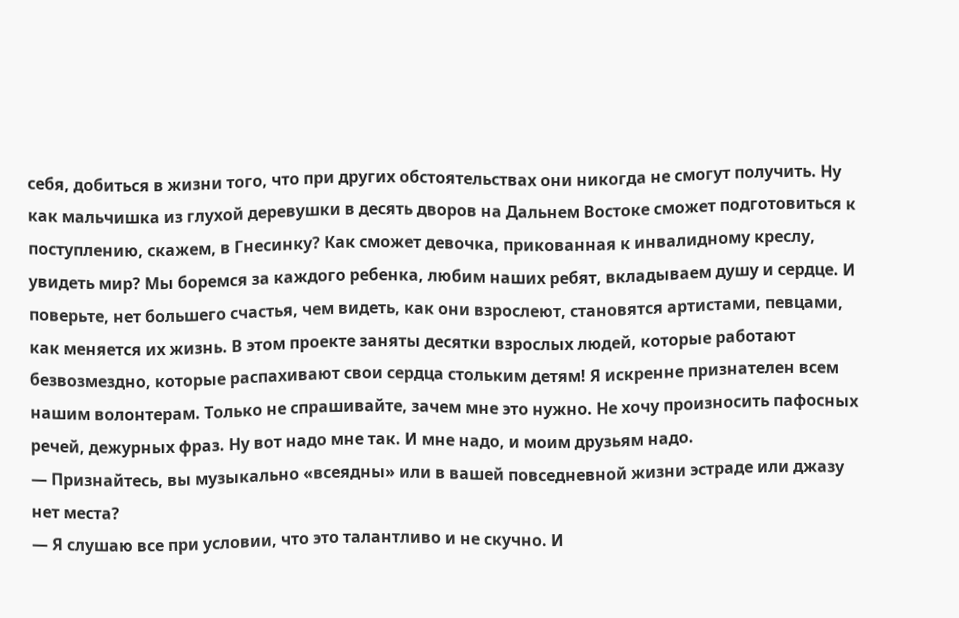себя, добиться в жизни того, что при других обстоятельствах они никогда не смогут получить. Ну как мальчишка из глухой деревушки в десять дворов на Дальнем Востоке сможет подготовиться к поступлению, скажем, в Гнесинку? Как сможет девочка, прикованная к инвалидному креслу, увидеть мир? Мы боремся за каждого ребенка, любим наших ребят, вкладываем душу и сердце. И поверьте, нет большего счастья, чем видеть, как они взрослеют, становятся артистами, певцами, как меняется их жизнь. В этом проекте заняты десятки взрослых людей, которые работают безвозмездно, которые распахивают свои сердца стольким детям! Я искренне признателен всем нашим волонтерам. Только не спрашивайте, зачем мне это нужно. Не хочу произносить пафосных речей, дежурных фраз. Ну вот надо мне так. И мне надо, и моим друзьям надо.
— Признайтесь, вы музыкально «всеядны» или в вашей повседневной жизни эстраде или джазу нет места?
— Я слушаю все при условии, что это талантливо и не скучно. И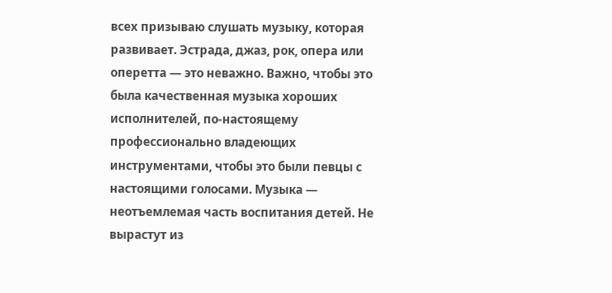всех призываю слушать музыку, которая развивает. Эстрада, джаз, рок, опера или оперетта — это неважно. Важно, чтобы это была качественная музыка хороших исполнителей, по-настоящему профессионально владеющих инструментами, чтобы это были певцы с настоящими голосами. Музыка — неотъемлемая часть воспитания детей. Не вырастут из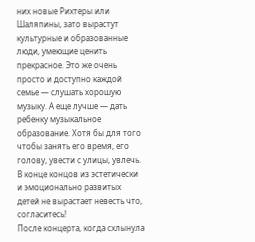них новые Рихтеры или Шаляпины, зато вырастут культурные и образованные люди, умеющие ценить прекрасное. Это же очень просто и доступно каждой семье — слушать хорошую музыку. А еще лучше — дать ребенку музыкальное образование. Хотя бы для того чтобы занять его время, его голову, увести с улицы, увлечь. В конце концов из эстетически и эмоционально развитых детей не вырастает невесть что, согласитесь!
После концерта, когда схлынула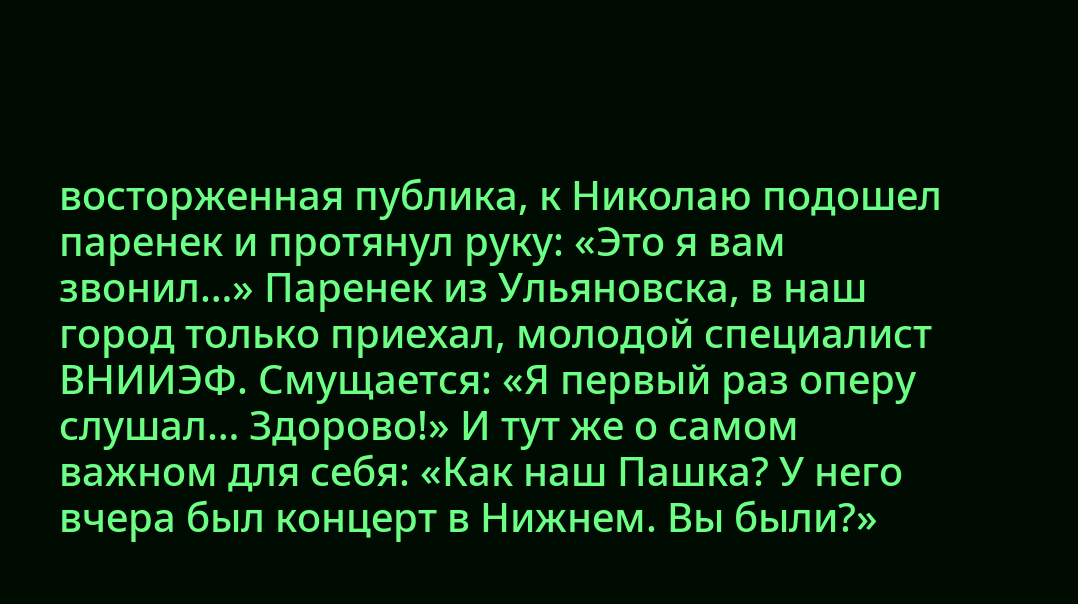восторженная публика, к Николаю подошел паренек и протянул руку: «Это я вам звонил…» Паренек из Ульяновска, в наш город только приехал, молодой специалист ВНИИЭФ. Смущается: «Я первый раз оперу слушал… Здорово!» И тут же о самом важном для себя: «Как наш Пашка? У него вчера был концерт в Нижнем. Вы были?»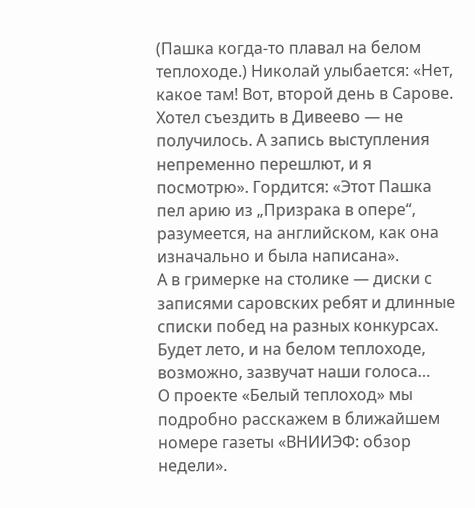(Пашка когда-то плавал на белом теплоходе.) Николай улыбается: «Нет, какое там! Вот, второй день в Сарове. Хотел съездить в Дивеево — не получилось. А запись выступления непременно перешлют, и я посмотрю». Гордится: «Этот Пашка пел арию из „Призрака в опере“, разумеется, на английском, как она изначально и была написана».
А в гримерке на столике — диски с записями саровских ребят и длинные списки побед на разных конкурсах. Будет лето, и на белом теплоходе, возможно, зазвучат наши голоса…
О проекте «Белый теплоход» мы подробно расскажем в ближайшем номере газеты «ВНИИЭФ: обзор недели».